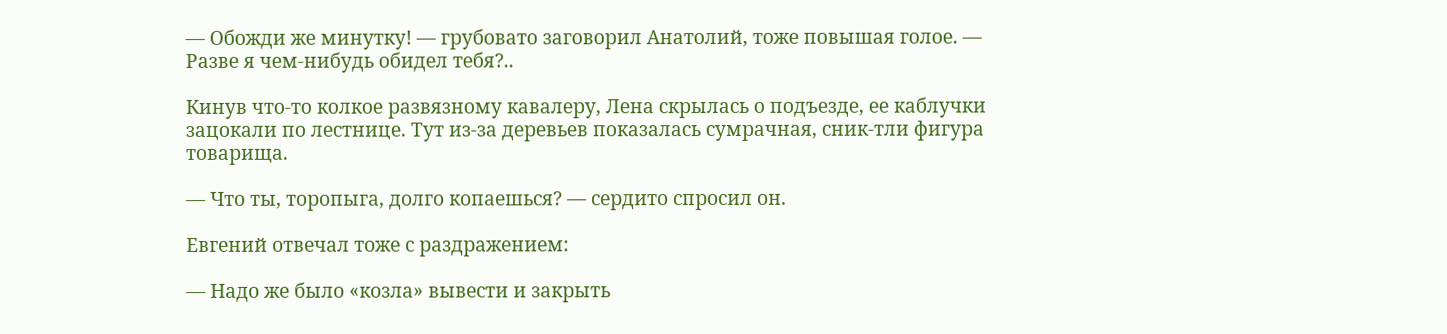— Обожди же минутку! — грубовато заговорил Анатолий, тоже повышая голое. — Разве я чем-нибудь обидел тебя?..

Кинув что-то колкое развязному кавалеру, Лена скрылась о подъезде, ее каблучки зацокали по лестнице. Тут из-за деревьев показалась сумрачная, сник-тли фигура товарища.

— Что ты, торопыга, долго копаешься? — сердито спросил он.

Евгений отвечал тоже с раздражением:

— Надо же было «козла» вывести и закрыть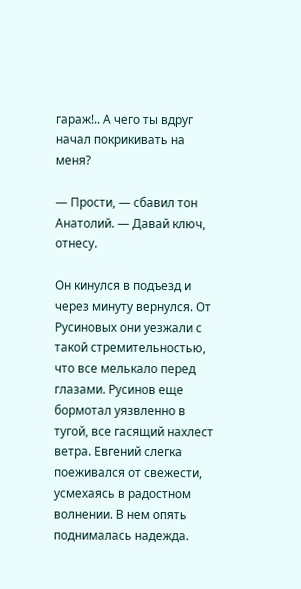гараж!.. А чего ты вдруг начал покрикивать на меня?

— Прости, — сбавил тон Анатолий. — Давай ключ, отнесу.

Он кинулся в подъезд и через минуту вернулся. От Русиновых они уезжали с такой стремительностью, что все мелькало перед глазами. Русинов еще бормотал уязвленно в тугой, все гасящий нахлест ветра. Евгений слегка поеживался от свежести, усмехаясь в радостном волнении. В нем опять поднималась надежда.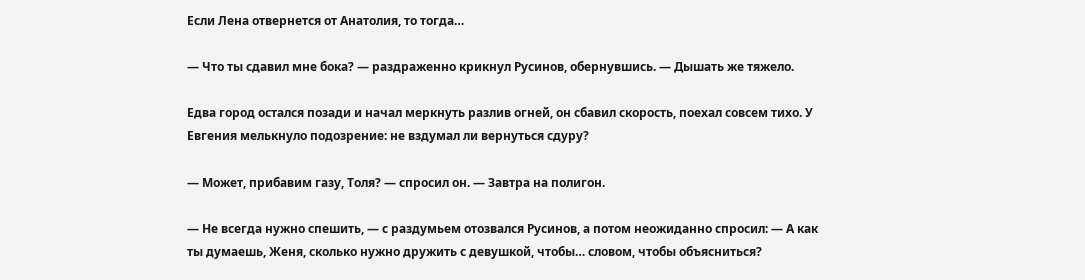Если Лена отвернется от Анатолия, то тогда…

— Что ты сдавил мне бока? — раздраженно крикнул Русинов, обернувшись. — Дышать же тяжело.

Едва город остался позади и начал меркнуть разлив огней, он сбавил скорость, поехал совсем тихо. У Евгения мелькнуло подозрение: не вздумал ли вернуться сдуру?

— Может, прибавим газу, Толя? — спросил он. — Завтра на полигон.

— Не всегда нужно спешить, — с раздумьем отозвался Русинов, а потом неожиданно спросил: — А как ты думаешь, Женя, сколько нужно дружить с девушкой, чтобы… словом, чтобы объясниться?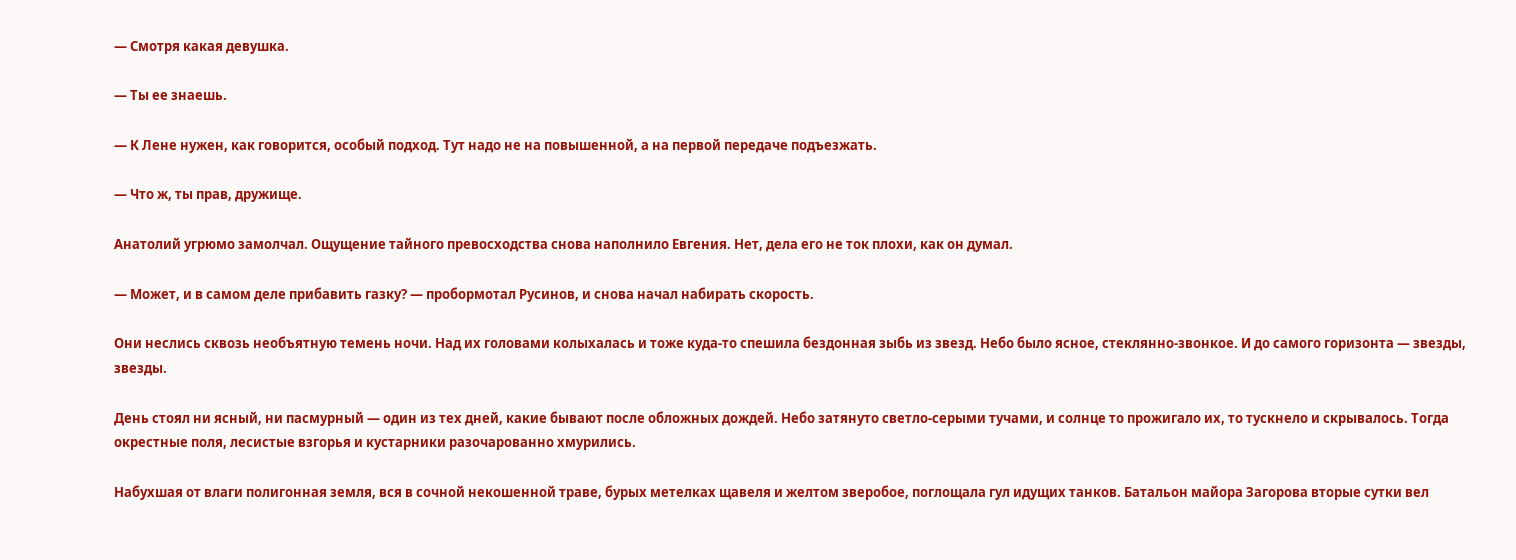— Смотря какая девушка.

— Ты ее знаешь.

— К Лене нужен, как говорится, особый подход. Тут надо не на повышенной, а на первой передаче подъезжать.

— Что ж, ты прав, дружище.

Анатолий угрюмо замолчал. Ощущение тайного превосходства снова наполнило Евгения. Нет, дела его не ток плохи, как он думал.

— Может, и в самом деле прибавить газку? — пробормотал Русинов, и снова начал набирать скорость.

Они неслись сквозь необъятную темень ночи. Над их головами колыхалась и тоже куда-то спешила бездонная зыбь из звезд. Небо было ясное, стеклянно-звонкое. И до самого горизонта — звезды, звезды.

День стоял ни ясный, ни пасмурный — один из тех дней, какие бывают после обложных дождей. Небо затянуто светло-серыми тучами, и солнце то прожигало их, то тускнело и скрывалось. Тогда окрестные поля, лесистые взгорья и кустарники разочарованно хмурились.

Набухшая от влаги полигонная земля, вся в сочной некошенной траве, бурых метелках щавеля и желтом зверобое, поглощала гул идущих танков. Батальон майора Загорова вторые сутки вел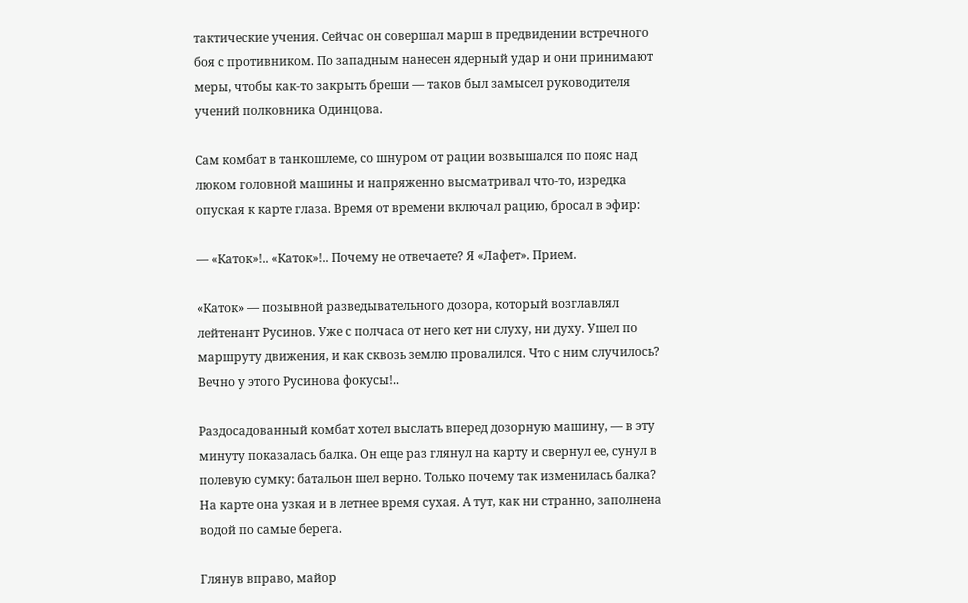тактические учения. Сейчас он совершал марш в предвидении встречного боя с противником. По западным нанесен ядерный удар и они принимают меры, чтобы как-то закрыть бреши — таков был замысел руководителя учений полковника Одинцова.

Сам комбат в танкошлеме, со шнуром от рации возвышался по пояс над люком головной машины и напряженно высматривал что-то, изредка опуская к карте глаза. Время от времени включал рацию, бросал в эфир:

— «Каток»!.. «Каток»!.. Почему не отвечаете? Я «Лафет». Прием.

«Каток» — позывной разведывательного дозора, который возглавлял лейтенант Русинов. Уже с полчаса от него кет ни слуху, ни духу. Ушел по маршруту движения, и как сквозь землю провалился. Что с ним случилось? Вечно у этого Русинова фокусы!..

Раздосадованный комбат хотел выслать вперед дозорную машину, — в эту минуту показалась балка. Он еще раз глянул на карту и свернул ее, сунул в полевую сумку: батальон шел верно. Только почему так изменилась балка? На карте она узкая и в летнее время сухая. А тут, как ни странно, заполнена водой по самые берега.

Глянув вправо, майор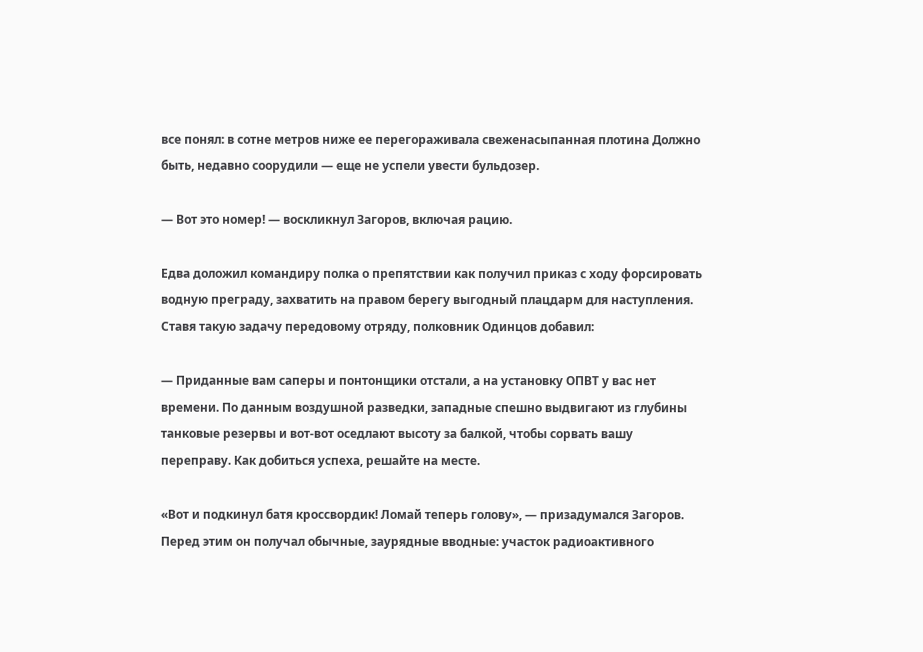все понял: в сотне метров ниже ее перегораживала свеженасыпанная плотина Должно быть, недавно соорудили — еще не успели увести бульдозер.

— Вот это номер! — воскликнул Загоров, включая рацию.

Едва доложил командиру полка о препятствии как получил приказ с ходу форсировать водную преграду, захватить на правом берегу выгодный плацдарм для наступления. Ставя такую задачу передовому отряду, полковник Одинцов добавил:

— Приданные вам саперы и понтонщики отстали, а на установку ОПВТ у вас нет времени. По данным воздушной разведки, западные спешно выдвигают из глубины танковые резервы и вот-вот оседлают высоту за балкой, чтобы сорвать вашу переправу. Как добиться успеха, решайте на месте.

«Вот и подкинул батя кроссвордик! Ломай теперь голову», — призадумался Загоров. Перед этим он получал обычные, заурядные вводные: участок радиоактивного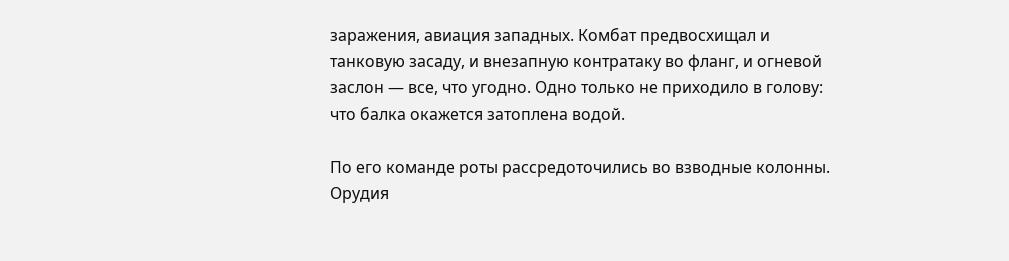заражения, авиация западных. Комбат предвосхищал и танковую засаду, и внезапную контратаку во фланг, и огневой заслон — все, что угодно. Одно только не приходило в голову: что балка окажется затоплена водой.

По его команде роты рассредоточились во взводные колонны. Орудия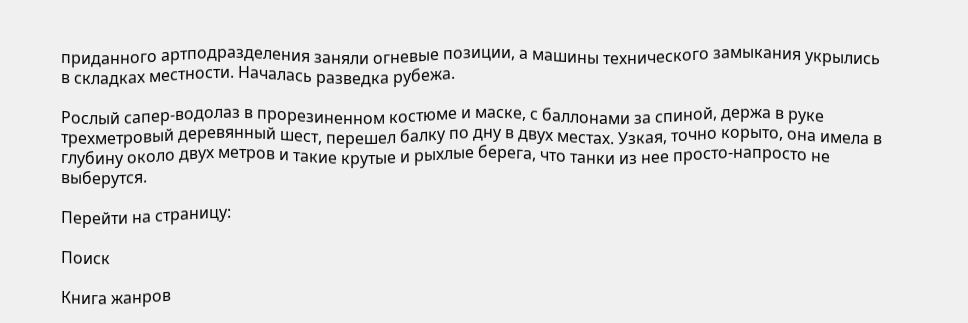приданного артподразделения заняли огневые позиции, а машины технического замыкания укрылись в складках местности. Началась разведка рубежа.

Рослый сапер-водолаз в прорезиненном костюме и маске, с баллонами за спиной, держа в руке трехметровый деревянный шест, перешел балку по дну в двух местах. Узкая, точно корыто, она имела в глубину около двух метров и такие крутые и рыхлые берега, что танки из нее просто-напросто не выберутся.

Перейти на страницу:

Поиск

Книга жанров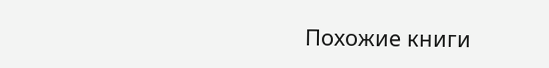Похожие книги